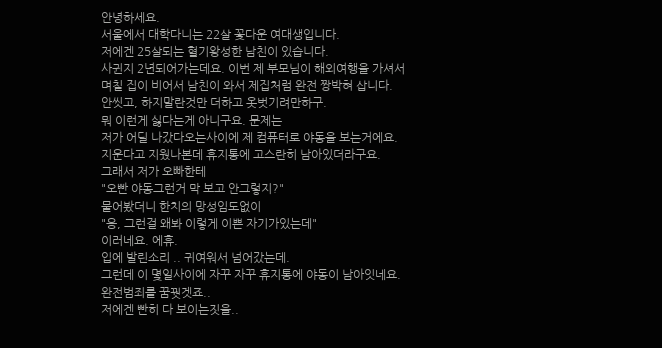안녕하세요.
서울에서 대학다니는 22살 꽃다운 여대생입니다.
저에겐 25살되는 혈기왕성한 남친이 있습니다.
사귄지 2년되어가는데요. 이번 제 부모님이 해외여행을 가셔서
며칠 집이 비어서 남친이 와서 제집처럼 완전 짱박혀 삽니다.
안씻고, 하지말란것만 더하고 옷벗기려만하구.
뭐 이런게 싫다는게 아니구요. 문제는
저가 어딜 나갔다오는사이에 제 컴퓨터로 야동을 보는거에요.
지운다고 지웠나본데 휴지통에 고스란히 남아있더라구요.
그래서 저가 오빠한테
"오빤 야동그런거 막 보고 안그렇지?"
물어봤더니 한치의 망성임도없이
"응, 그런걸 왜봐 이렇게 이쁜 자기가있는데"
이러네요. 에휴.
입에 발린소리 .. 귀여워서 넘어갔는데.
그런데 이 몇일사이에 자꾸 자꾸 휴지통에 야동이 남아잇네요.
완전범죄를 꿈꿧겟죠..
저에겐 빤히 다 보이는짓을..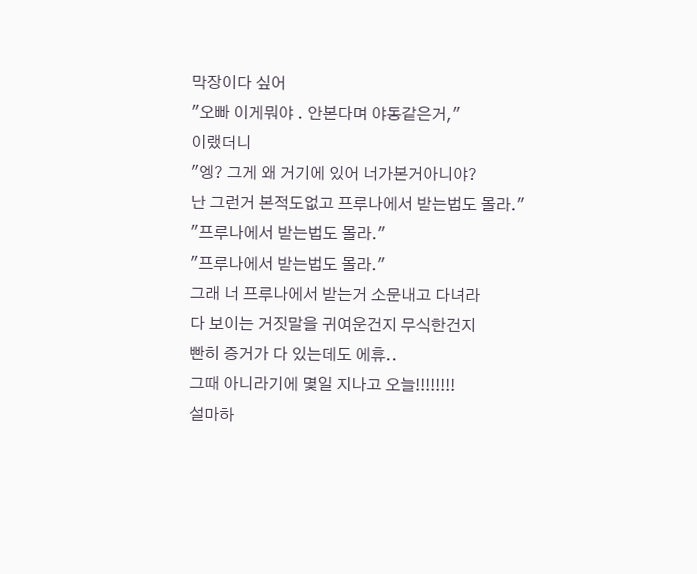막장이다 싶어
"오빠 이게뭐야 . 안본다며 야동같은거,"
이랬더니
"엥? 그게 왜 거기에 있어 너가본거아니야?
난 그런거 본적도없고 프루나에서 받는법도 몰라."
"프루나에서 받는법도 몰라."
"프루나에서 받는법도 몰라."
그래 너 프루나에서 받는거 소문내고 다녀라
다 보이는 거짓말을 귀여운건지 무식한건지
빤히 증거가 다 있는데도 에휴..
그때 아니라기에 몇일 지나고 오늘!!!!!!!!
설마하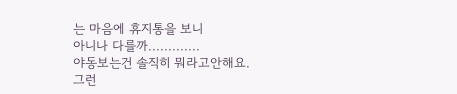는 마음에 휴지통을 보니
아니나 다를까.............
야동보는건 솔직히 뭐라고안해요.
그런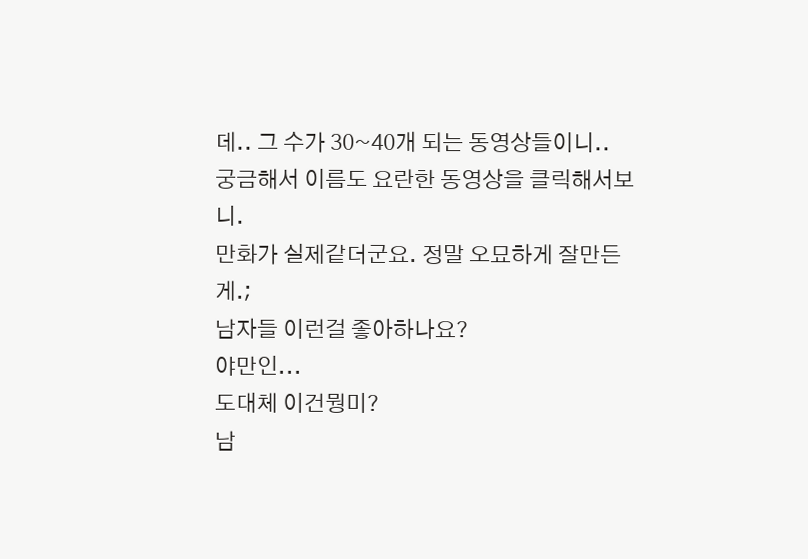데.. 그 수가 30~40개 되는 동영상들이니..
궁금해서 이름도 요란한 동영상을 클릭해서보니.
만화가 실제같더군요. 정말 오묘하게 잘만든게.;
남자들 이런걸 좋아하나요?
야만인...
도대체 이건뭥미?
남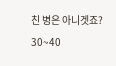친 병은 아니겟죠?
30~40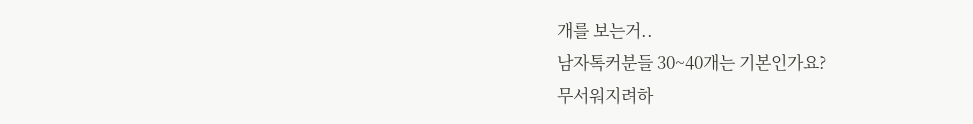개를 보는거..
남자톡커분들 30~40개는 기본인가요?
무서워지려하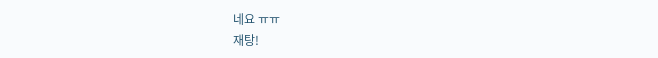네요 ㅠㅠ
재탕!